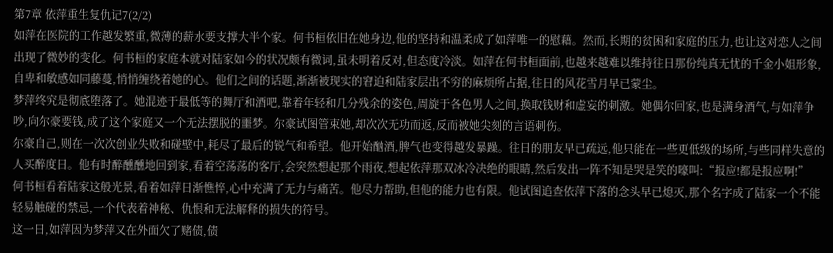第7章 依萍重生复仇记7(2/2)
如萍在医院的工作越发繁重,微薄的薪水要支撑大半个家。何书桓依旧在她身边,他的坚持和温柔成了如萍唯一的慰藉。然而,长期的贫困和家庭的压力,也让这对恋人之间出现了微妙的变化。何书桓的家庭本就对陆家如今的状况颇有微词,虽未明着反对,但态度冷淡。如萍在何书桓面前,也越来越难以维持往日那份纯真无忧的千金小姐形象,自卑和敏感如同藤蔓,悄悄缠绕着她的心。他们之间的话题,渐渐被现实的窘迫和陆家层出不穷的麻烦所占据,往日的风花雪月早已蒙尘。
梦萍终究是彻底堕落了。她混迹于最低等的舞厅和酒吧,靠着年轻和几分残余的姿色,周旋于各色男人之间,换取钱财和虚妄的刺激。她偶尔回家,也是满身酒气,与如萍争吵,向尔豪要钱,成了这个家庭又一个无法摆脱的噩梦。尔豪试图管束她,却次次无功而返,反而被她尖刻的言语刺伤。
尔豪自己,则在一次次创业失败和碰壁中,耗尽了最后的锐气和希望。他开始酗酒,脾气也变得越发暴躁。往日的朋友早已疏远,他只能在一些更低级的场所,与些同样失意的人买醉度日。他有时醉醺醺地回到家,看着空荡荡的客厅,会突然想起那个雨夜,想起依萍那双冰冷决绝的眼睛,然后发出一阵不知是哭是笑的嚎叫:“报应!都是报应啊!”
何书桓看着陆家这般光景,看着如萍日渐憔悴,心中充满了无力与痛苦。他尽力帮助,但他的能力也有限。他试图追查依萍下落的念头早已熄灭,那个名字成了陆家一个不能轻易触碰的禁忌,一个代表着神秘、仇恨和无法解释的损失的符号。
这一日,如萍因为梦萍又在外面欠了赌债,债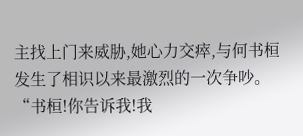主找上门来威胁,她心力交瘁,与何书桓发生了相识以来最激烈的一次争吵。
“书桓!你告诉我!我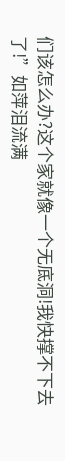们该怎么办?这个家就像一个无底洞!我快撑不下去了!”如萍泪流满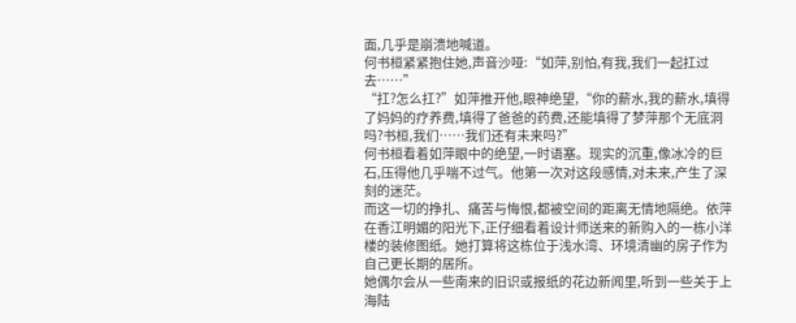面,几乎是崩溃地喊道。
何书桓紧紧抱住她,声音沙哑:“如萍,别怕,有我,我们一起扛过去……”
“扛?怎么扛?”如萍推开他,眼神绝望,“你的薪水,我的薪水,填得了妈妈的疗养费,填得了爸爸的药费,还能填得了梦萍那个无底洞吗?书桓,我们……我们还有未来吗?”
何书桓看着如萍眼中的绝望,一时语塞。现实的沉重,像冰冷的巨石,压得他几乎喘不过气。他第一次对这段感情,对未来,产生了深刻的迷茫。
而这一切的挣扎、痛苦与悔恨,都被空间的距离无情地隔绝。依萍在香江明媚的阳光下,正仔细看着设计师送来的新购入的一栋小洋楼的装修图纸。她打算将这栋位于浅水湾、环境清幽的房子作为自己更长期的居所。
她偶尔会从一些南来的旧识或报纸的花边新闻里,听到一些关于上海陆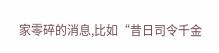家零碎的消息,比如“昔日司令千金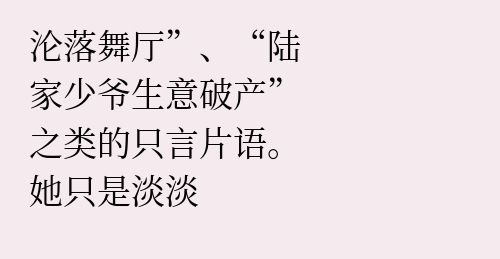沦落舞厅”、“陆家少爷生意破产”之类的只言片语。她只是淡淡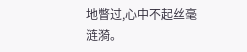地瞥过,心中不起丝毫涟漪。